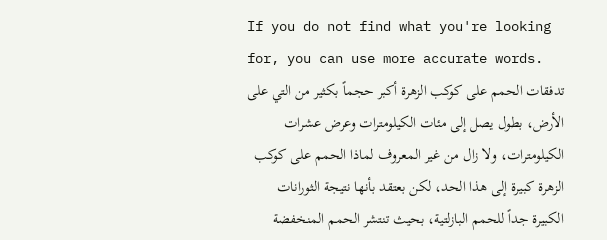If you do not find what you're looking for, you can use more accurate words.
تدفقات الحمم على كوكب الزهرة أكبر حجماً بكثير من التي على الأرض، بطول يصل إلى مئات الكيلومترات وعرض عشرات الكيلومترات، ولا زال من غير المعروف لماذا الحمم على كوكب الزهرة كبيرة إلى هذا الحد، لكن بعتقد بأنها نتيجة الثورانات الكبيرة جداً للحمم البازلتية، بحيث تنتشر الحمم المنخفضة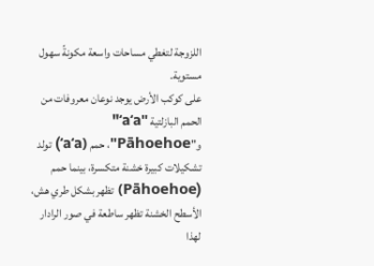اللزوجة لتغطي مساحات واسعة مكونةً سهول مستوية.
على كوكب الأرض يوجد نوعان معروفات من الحمم البازلتية "ʻaʻa" و"Pāhoehoe"، حمم (ʻaʻa) تولد تشكيلات كبيرة خشنة متكسرة، بينما حمم (Pāhoehoe) تظهر بشكل طري هش، الأسطح الخشنة تظهر ساطعة في صور الرادار لهذا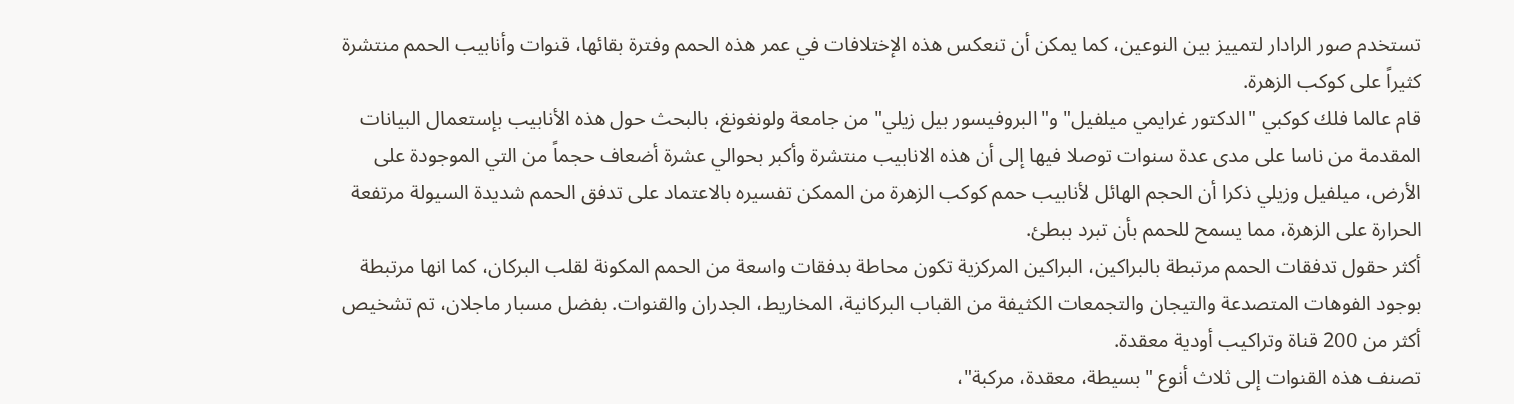تستخدم صور الرادار لتمييز بين النوعين، كما يمكن أن تنعكس هذه الإختلافات في عمر هذه الحمم وفترة بقائها، قنوات وأنابيب الحمم منتشرة كثيراً على كوكب الزهرة.
قام عالما فلك كوكبي "الدكتور غرايمي ميلفيل" و"البروفيسور بيل زيلي" من جامعة ولونغونغ، بالبحث حول هذه الأنابيب بإستعمال البيانات المقدمة من ناسا على مدى عدة سنوات توصلا فيها إلى أن هذه الانابيب منتشرة وأكبر بحوالي عشرة أضعاف حجماً من التي الموجودة على الأرض، ميلفيل وزيلي ذكرا أن الحجم الهائل لأنابيب حمم كوكب الزهرة من الممكن تفسيره بالاعتماد على تدفق الحمم شديدة السيولة مرتفعة الحرارة على الزهرة، مما يسمح للحمم بأن تبرد ببطئ.
أكثر حقول تدفقات الحمم مرتبطة بالبراكين، البراكين المركزية تكون محاطة بدفقات واسعة من الحمم المكونة لقلب البركان، كما انها مرتبطة بوجود الفوهات المتصدعة والتيجان والتجمعات الكثيفة من القباب البركانية، المخاريط، الجدران والقنوات. بفضل مسبار ماجلان، تم تشخيص أكثر من 200 قناة وتراكيب أودية معقدة.
تصنف هذه القنوات إلى ثلاث أنوع "بسيطة، معقدة، مركبة"،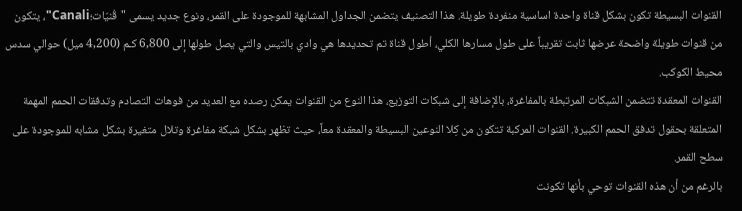القنوات البسيطة تكون بشكل قناة واحدة اساسية منفردة طويلة. هذا التصنيف يتضمن الجداول المشابهة للموجودة على القمر، ونوع جديد يسمى "قُنيّات؛Canali"، يتكون من قنوات طويلة واضحة عرضها ثابت تقريباً على طول مسارها الكلي، أطول قناة تم تحديدها هي وادي بالتيس والتي يصل طولها إلى 6,800 كـم (4,200 ميل) حوالي سدس محيط الكوكب.
القنوات المعقدة تتضمن الشبكات المرتبطة بالمفاغرة، بالإضافة إلى شبكات التوزيع، هذا النوع من القنوات يمكن رصده مع العديد من فوهات التصادم وتدفقات الحمم المهمة المتعلقة بحقول تدفق الحمم الكبيرة. القنوات المركبة تتكون من كِلا النوعين البسيطة والمعقدة معاً، حيث تظهر بشكل شبكة مفاغرة وتلال متغيرة بشكل مشابه للموجودة على سطح القمر.
بالرغم من أن هذه القنوات توحي بأنها تكونت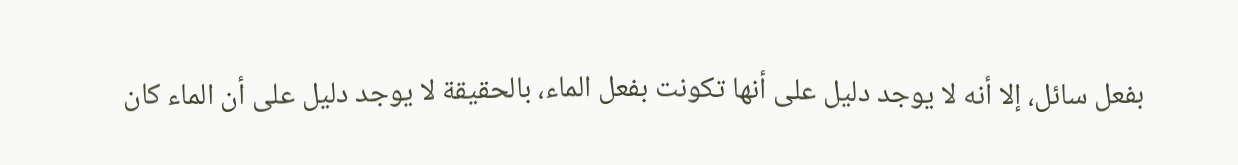بفعل سائل، إلا أنه لا يوجد دليل على أنها تكونت بفعل الماء، بالحقيقة لا يوجد دليل على أن الماء كان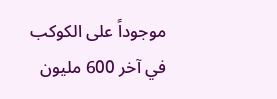موجوداً على الكوكب في آخر 600 مليون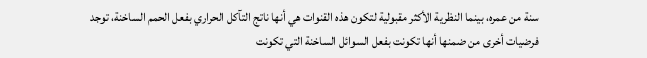سنة من عمره، بينما النظرية الأكثر مقبولية لتكون هذه القنوات هي أنها ناتج التآكل الحراري بفعل الحمم الساخنة، توجد فرضيات أخرى من ضمنها أنها تكونت بفعل السوائل الساخنة التي تكونت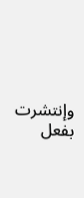وإنتشرت بفعل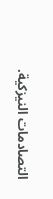التصادمات النيزكية.